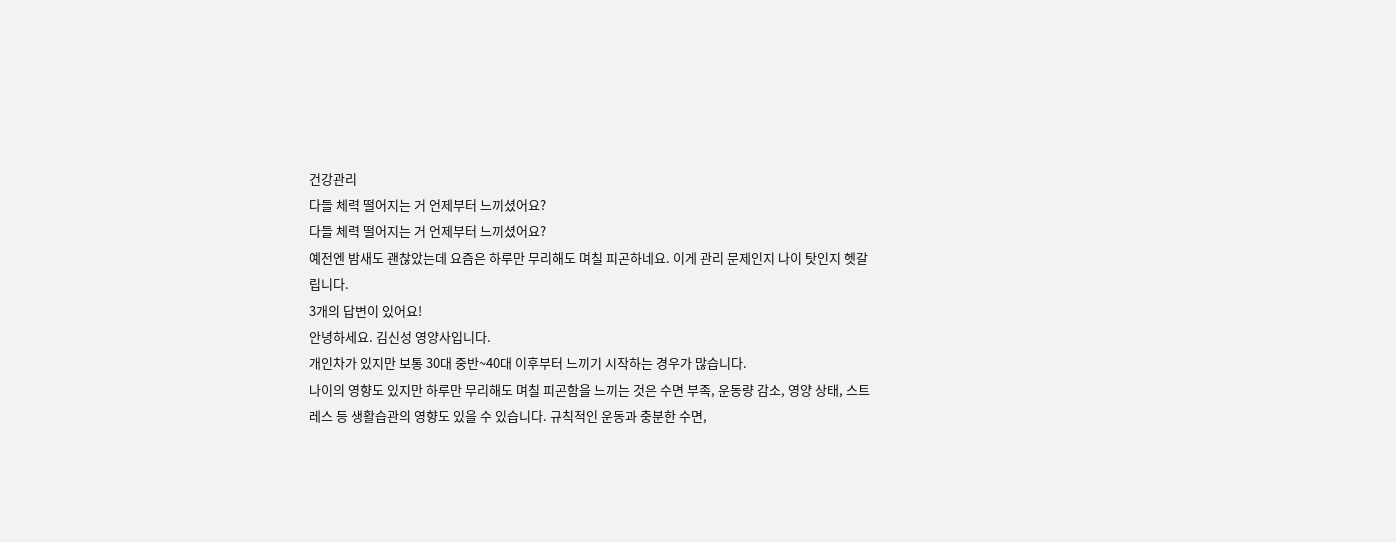건강관리
다들 체력 떨어지는 거 언제부터 느끼셨어요?
다들 체력 떨어지는 거 언제부터 느끼셨어요?
예전엔 밤새도 괜찮았는데 요즘은 하루만 무리해도 며칠 피곤하네요. 이게 관리 문제인지 나이 탓인지 헷갈립니다.
3개의 답변이 있어요!
안녕하세요. 김신성 영양사입니다.
개인차가 있지만 보통 30대 중반~40대 이후부터 느끼기 시작하는 경우가 많습니다.
나이의 영향도 있지만 하루만 무리해도 며칠 피곤함을 느끼는 것은 수면 부족, 운동량 감소, 영양 상태, 스트레스 등 생활습관의 영향도 있을 수 있습니다. 규칙적인 운동과 충분한 수면,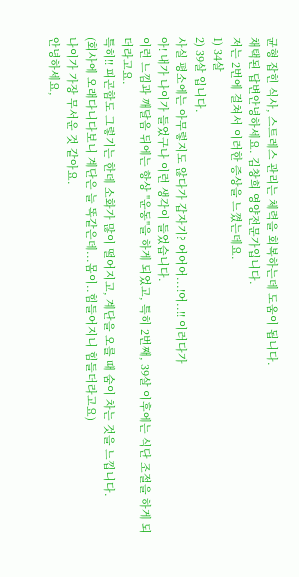균형 잡힌 식사, 스트레스 관리는 체력을 회복하는데 도움이 됩니다.
채택된 답변안녕하세요. 김창희 영양전문가입니다.
저는 2번에 걸쳐서 이러한 증상을 느꼈는데요.
1) 34살
2) 39살 입니다.
사실 평소에는 아무렇지도 않다가 갑자기? 어어어...!어..!! 이러다가
아! 내가 나이가 들었구나 이런 생각이 들었습니다.
이런 느낌과 깨달음 뒤에는 항상 "운동"을 하게 되었고, 특히 2번째, 39살 이후에는 식단 조절을 하게 되더라고요.
특히!! 피곤함도 그렇기는 한데 소화가 많이 떨어지고, 계단을 오를 때 숨이 차는 것을 느낍니다.
(회사에 오래다니다보니 계단은 늘 똑같은데...몸이..힘들어지니 힘들더라고요)
나이가 가장 무서운 것 같아요.
안녕하세요,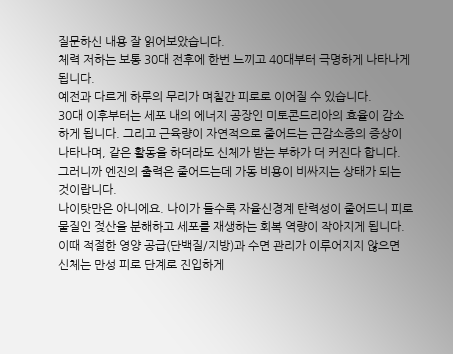질문하신 내용 잘 읽어보았습니다.
체력 저하는 보통 30대 전후에 한번 느끼고 40대부터 극명하게 나타나게 됩니다.
예전과 다르게 하루의 무리가 며칠간 피로로 이어질 수 있습니다.
30대 이후부터는 세포 내의 에너지 공장인 미토콘드리아의 효율이 감소하게 됩니다. 그리고 근육량이 자연적으로 줄어드는 근감소증의 증상이 나타나며, 같은 활동을 하더라도 신체가 받는 부하가 더 커진다 합니다. 그러니까 엔진의 출력은 줄어드는데 가동 비용이 비싸지는 상태가 되는 것이랍니다.
나이탓만은 아니에요. 나이가 들수록 자율신경계 탄력성이 줄어드니 피로 물질인 젖산을 분해하고 세포를 재생하는 회복 역량이 작아지게 됩니다.
이때 적절한 영양 공급(단백질/지방)과 수면 관리가 이루어지지 않으면 신체는 만성 피로 단계로 진입하게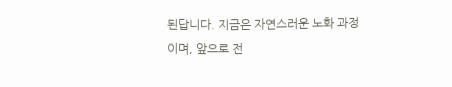된답니다. 지금은 자연스러운 노화 과정이며, 앞으로 전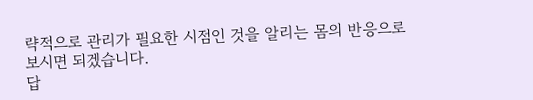략적으로 관리가 필요한 시점인 것을 알리는 몸의 반응으로 보시면 되겠습니다.
답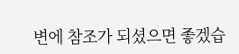변에 참조가 되셨으면 좋겠습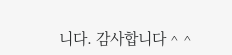니다. 감사합니다 ^ ^